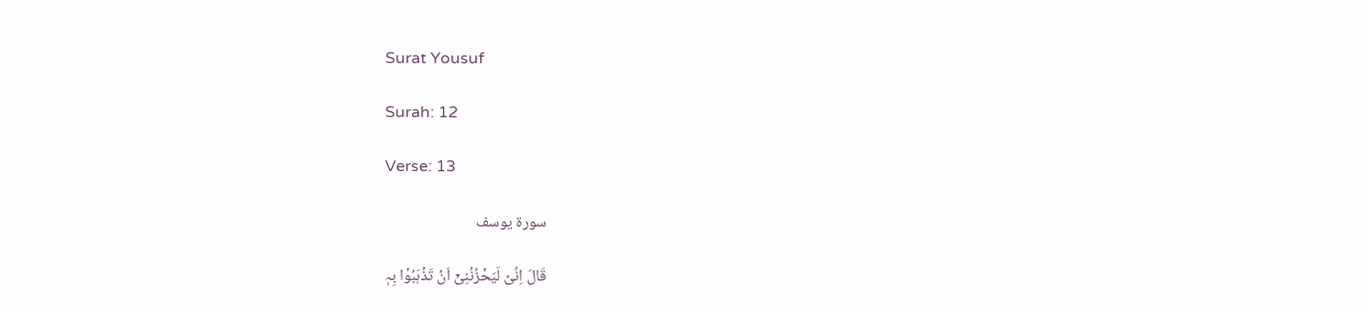Surat Yousuf

Surah: 12

Verse: 13

سورة يوسف

قَالَ اِنِّیۡ لَیَحۡزُنُنِیۡۤ اَنۡ تَذۡہَبُوۡا بِہٖ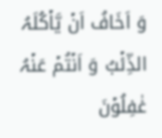وَ اَخَافُ اَنۡ یَّاۡکُلَہُ الذِّئۡبُ وَ اَنۡتُمۡ عَنۡہُ غٰفِلُوۡنَ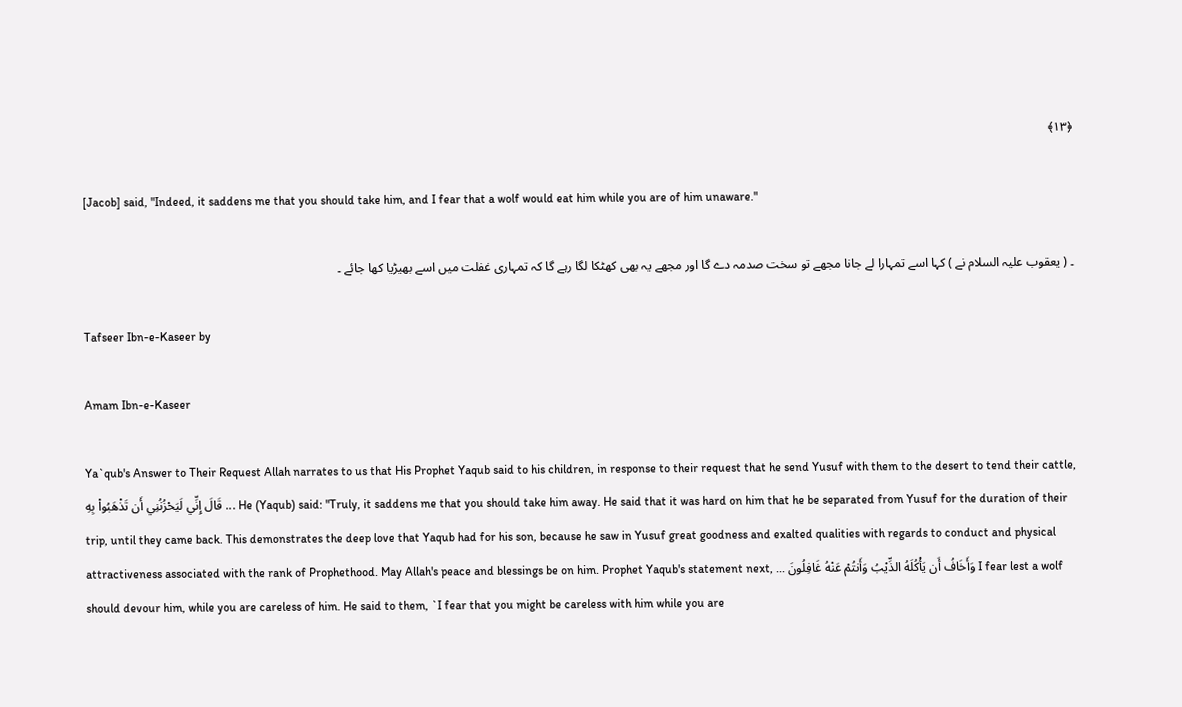﴿۱۳﴾

[Jacob] said, "Indeed, it saddens me that you should take him, and I fear that a wolf would eat him while you are of him unaware."

۔ ( یعقوب علیہ السلام نے ) کہا اسے تمہارا لے جانا مجھے تو سخت صدمہ دے گا اور مجھے یہ بھی کھٹکا لگا رہے گا کہ تمہاری غفلت میں اسے بھیڑیا کھا جائے ۔

Tafseer Ibn-e-Kaseer by

Amam Ibn-e-Kaseer

Ya`qub's Answer to Their Request Allah narrates to us that His Prophet Yaqub said to his children, in response to their request that he send Yusuf with them to the desert to tend their cattle, قَالَ إِنِّي لَيَحْزُنُنِي أَن تَذْهَبُواْ بِهِ ... He (Yaqub) said: "Truly, it saddens me that you should take him away. He said that it was hard on him that he be separated from Yusuf for the duration of their trip, until they came back. This demonstrates the deep love that Yaqub had for his son, because he saw in Yusuf great goodness and exalted qualities with regards to conduct and physical attractiveness associated with the rank of Prophethood. May Allah's peace and blessings be on him. Prophet Yaqub's statement next, ... وَأَخَافُ أَن يَأْكُلَهُ الذِّيْبُ وَأَنتُمْ عَنْهُ غَافِلُونَ I fear lest a wolf should devour him, while you are careless of him. He said to them, `I fear that you might be careless with him while you are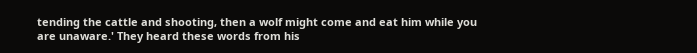tending the cattle and shooting, then a wolf might come and eat him while you are unaware.' They heard these words from his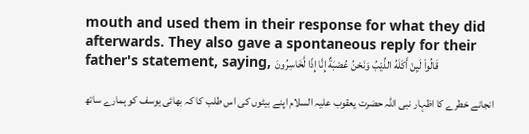mouth and used them in their response for what they did afterwards. They also gave a spontaneous reply for their father's statement, saying, قَالُواْ لَيِنْ أَكَلَهُ الذِّيْبُ وَنَحْنُ عُصْبَةٌ إِنَّا إِذًا لَّخَاسِرُونَ

انجانے خطرے کا اظہار نبی اللہ حضرت یعقوب علیہ السلام اپنے بیٹوں کی اس طلب کا کہ بھائی یوسف کو ہمارے ساتھ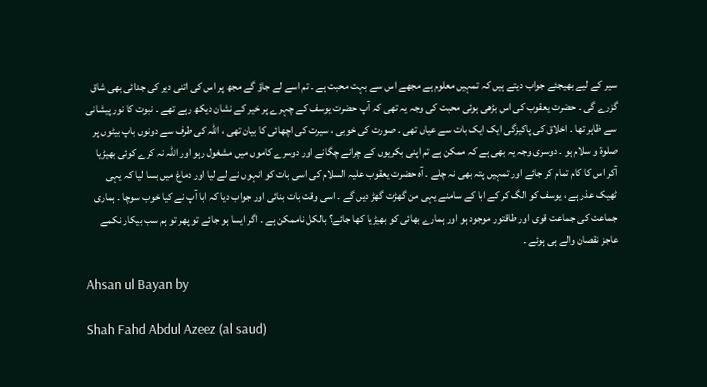سیر کے لیے بھیجئے جواب دیتے ہیں کہ تمہیں معلوم ہے مجھے اس سے بہت محبت ہے ۔ تم اسے لے جاؤ گے مجھ پر اس کی اتنی دیر کی جدائی بھی شاق گزرے گی ۔ حضرت یعقوب کی اس بڑھی ہوئی محبت کی وجہ یہ تھی کہ آپ حضرت یوسف کے چہرے پر خیر کے نشان دیکھ رہے تھے ۔ نبوت کا نور پیشانی سے ظاہر تھا ۔ اخلاق کی پاکیزگی ایک ایک بات سے عیاں تھی ۔ صورت کی خوبی ، سیرت کی اچھائی کا بیان تھی ، اللہ کی طرف سے دونوں باپ بیٹوں پر صلوۃ و سلام ہو ۔ دوسری وجہ یہ بھی ہے کہ ممکن ہے تم اپنی بکریوں کے چرانے چگانے اور دوسرے کاموں میں مشغول رہو اور اللہ نہ کرے کوئی بھیڑیا آکر اس کا کام تمام کر جائے اور تمہیں پتہ بھی نہ چلے ۔ آہ حضرت یعقوب علیہ السلام کی اسی بات کو انہوں نے لے لیا اور دماغ میں بسا لیا کہ یہی ٹھیک عذر ہے ، یوسف کو الگ کر کے ابا کے سامنے یہی من گھڑت گھڑ دیں گے ۔ اسی وقت بات بنائی اور جواب دیا کہ ابا آپ نے کیا خوب سوچا ۔ ہماری جماعت کی جماعت قوی اور طاقتور موجود ہو اور ہمارے بھائی کو بھیڑیا کھا جائے؟ بالکل ناممکن ہے ۔ اگر ایسا ہو جائے تو پھر تو ہم سب بیکار نکمے عاجز نقصان والے ہی ہوئے ۔

Ahsan ul Bayan by

Shah Fahd Abdul Azeez (al saud)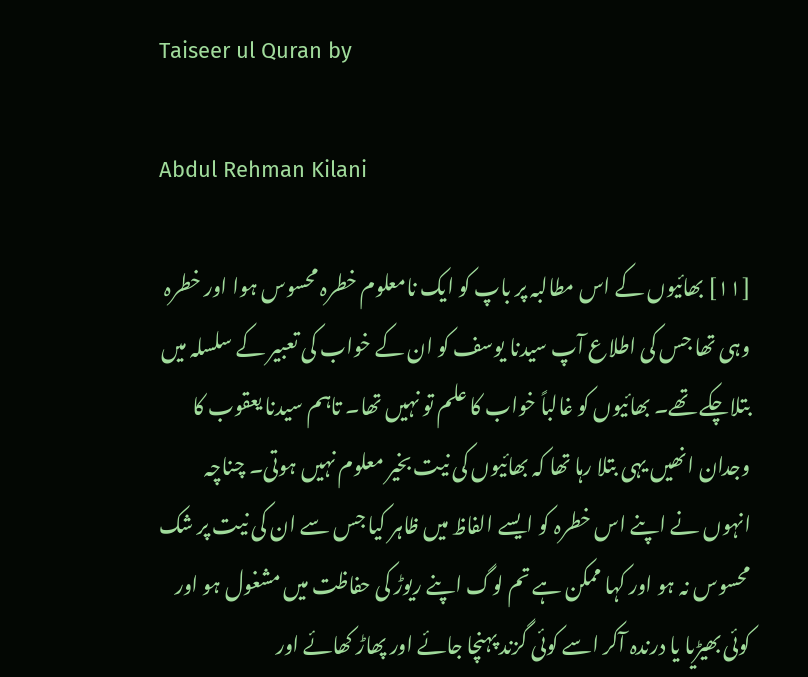Taiseer ul Quran by

Abdul Rehman Kilani

[١١] بھائیوں کے اس مطالبہ پر باپ کو ایک نامعلوم خطرہ محسوس ہوا اور خطرہ وہی تھا جس کی اطلاع آپ سیدنا یوسف کو ان کے خواب کی تعبیر کے سلسلہ میں بتلاچکے تھے۔ بھائیوں کو غالباً خواب کا علم تو نہیں تھا۔ تاہم سیدنا یعقوب کا وجدان انھیں یہی بتلا رہا تھا کہ بھائیوں کی نیت بخیر معلوم نہیں ہوتی۔ چناچہ انہوں نے اپنے اس خطرہ کو ایسے الفاظ میں ظاہر کیا جس سے ان کی نیت پر شک محسوس نہ ہو اور کہا ممکن ہے تم لوگ اپنے ریوڑ کی حفاظت میں مشغول ہو اور کوئی بھیڑیا یا درندہ آکر اسے کوئی گزند پہنچا جائے اور پھاڑ کھائے اور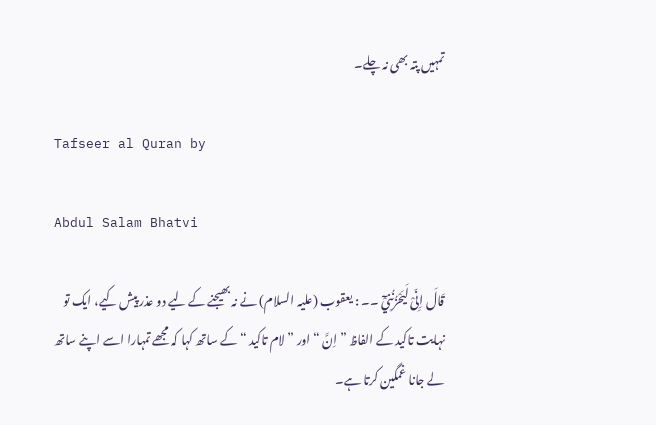تمہیں پتہ بھی نہ چلے۔

Tafseer al Quran by

Abdul Salam Bhatvi

قَالَ اِنِّىْ لَيَحْزُنُنِيْٓ ۔۔ : یعقوب (علیہ السلام) نے نہ بھیجنے کے لیے دو عذر پیش کیے، ایک تو نہایت تاکید کے الفاظ ” اِنَّ “ اور ” لام تاکید “ کے ساتھ کہا کہ مجھے تمہارا اسے اپنے ساتھ لے جانا غمگین کرتا ہے۔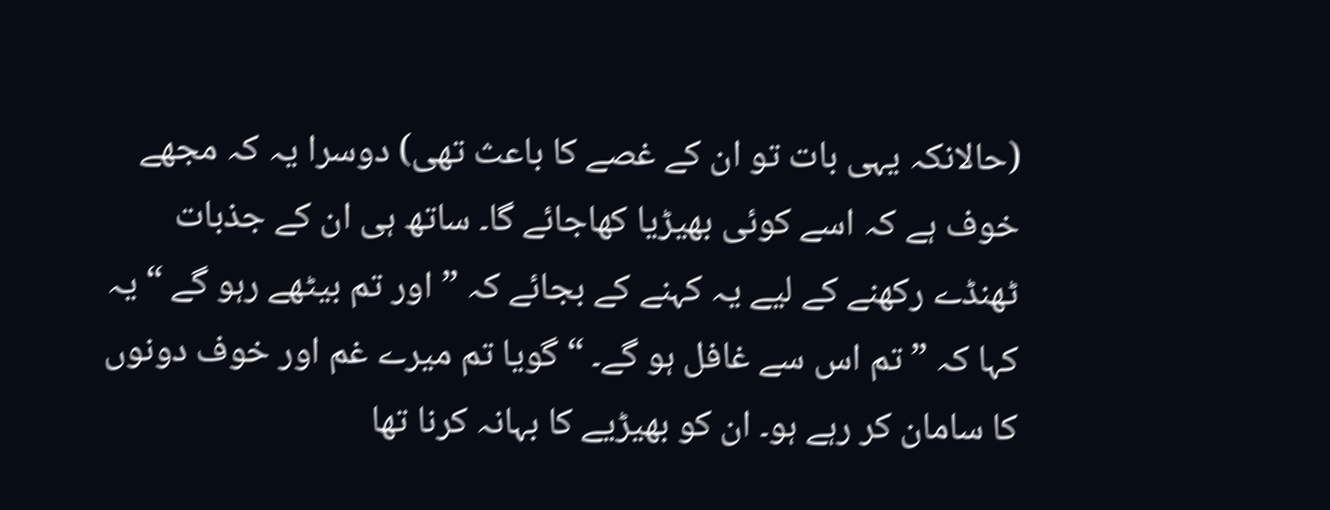(حالانکہ یہی بات تو ان کے غصے کا باعث تھی) دوسرا یہ کہ مجھے خوف ہے کہ اسے کوئی بھیڑیا کھاجائے گا۔ ساتھ ہی ان کے جذبات ٹھنڈے رکھنے کے لیے یہ کہنے کے بجائے کہ ” اور تم بیٹھے رہو گے “ یہ کہا کہ ” تم اس سے غافل ہو گے۔ “ گویا تم میرے غم اور خوف دونوں کا سامان کر رہے ہو۔ ان کو بھیڑیے کا بہانہ کرنا تھا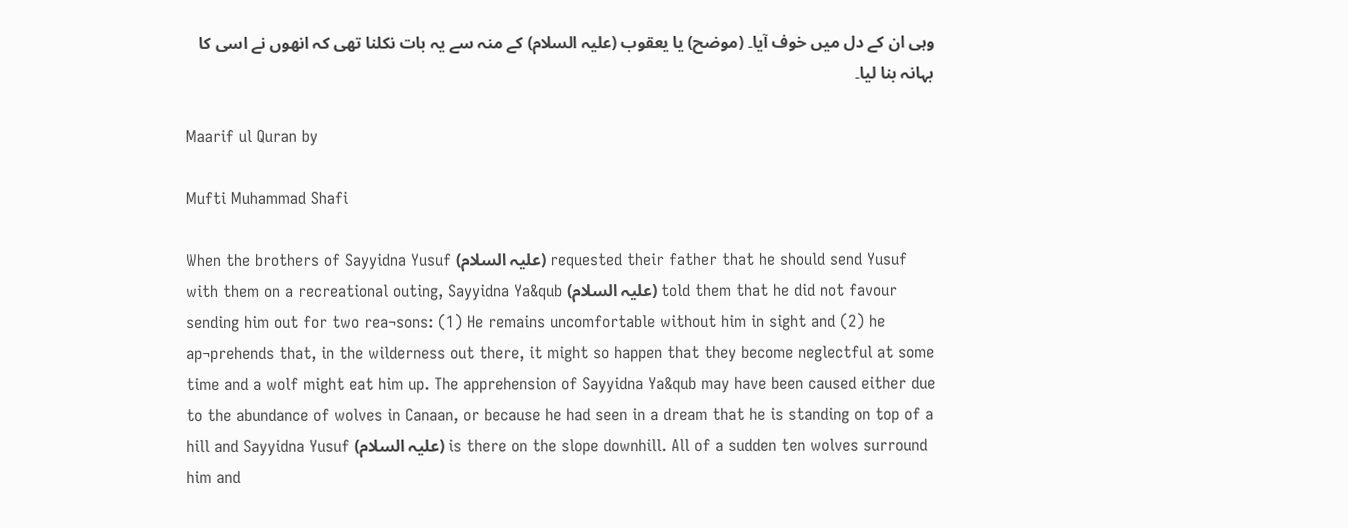وہی ان کے دل میں خوف آیا۔ (موضح) یا یعقوب (علیہ السلام) کے منہ سے یہ بات نکلنا تھی کہ انھوں نے اسی کا بہانہ بنا لیا۔

Maarif ul Quran by

Mufti Muhammad Shafi

When the brothers of Sayyidna Yusuf (علیہ السلام) requested their father that he should send Yusuf with them on a recreational outing, Sayyidna Ya&qub (علیہ السلام) told them that he did not favour sending him out for two rea¬sons: (1) He remains uncomfortable without him in sight and (2) he ap¬prehends that, in the wilderness out there, it might so happen that they become neglectful at some time and a wolf might eat him up. The apprehension of Sayyidna Ya&qub may have been caused either due to the abundance of wolves in Canaan, or because he had seen in a dream that he is standing on top of a hill and Sayyidna Yusuf (علیہ السلام) is there on the slope downhill. All of a sudden ten wolves surround him and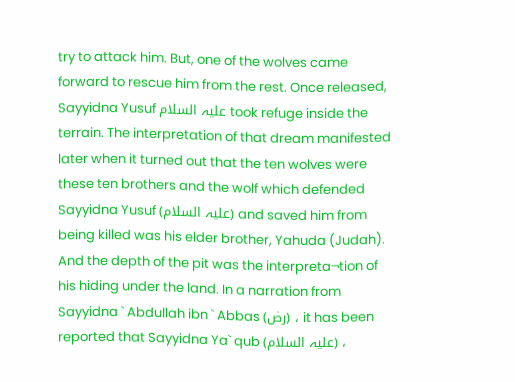try to attack him. But, one of the wolves came forward to rescue him from the rest. Once released, Sayyidna Yusuf علیہ السلام took refuge inside the terrain. The interpretation of that dream manifested later when it turned out that the ten wolves were these ten brothers and the wolf which defended Sayyidna Yusuf (علیہ السلام) and saved him from being killed was his elder brother, Yahuda (Judah). And the depth of the pit was the interpreta¬tion of his hiding under the land. In a narration from Sayyidna ` Abdullah ibn ` Abbas (رض) ، it has been reported that Sayyidna Ya` qub (علیہ السلام) ،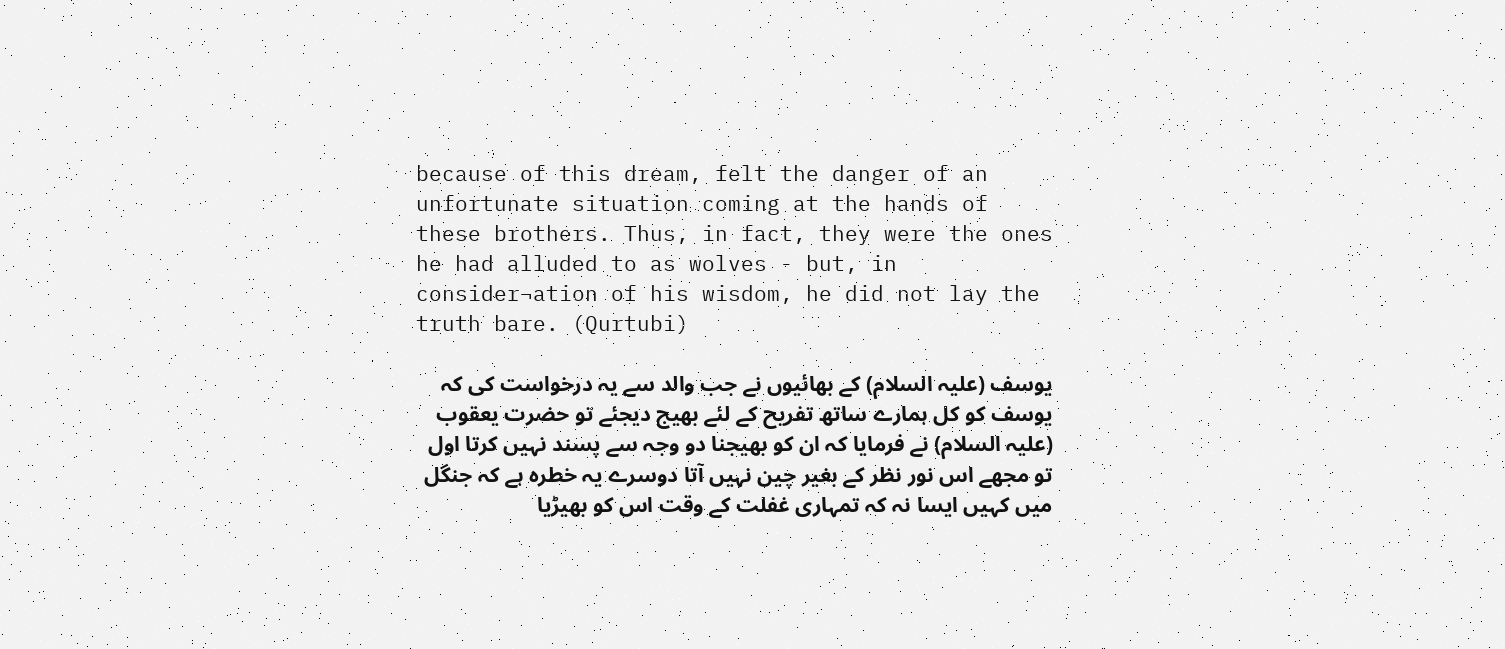because of this dream, felt the danger of an unfortunate situation coming at the hands of these brothers. Thus, in fact, they were the ones he had alluded to as wolves - but, in consider¬ation of his wisdom, he did not lay the truth bare. (Qurtubi)

یوسف (علیہ السلام) کے بھائیوں نے جب والد سے یہ درخواست کی کہ یوسف کو کل ہمارے ساتھ تفریح کے لئے بھیج دیجئے تو حضرت یعقوب (علیہ السلام) نے فرمایا کہ ان کو بھیجنا دو وجہ سے پسند نہیں کرتا اول تو مجھے اس نور نظر کے بغیر چین نہیں آتا دوسرے یہ خطرہ ہے کہ جنگل میں کہیں ایسا نہ کہ تمہاری غفلت کے وقت اس کو بھیڑیا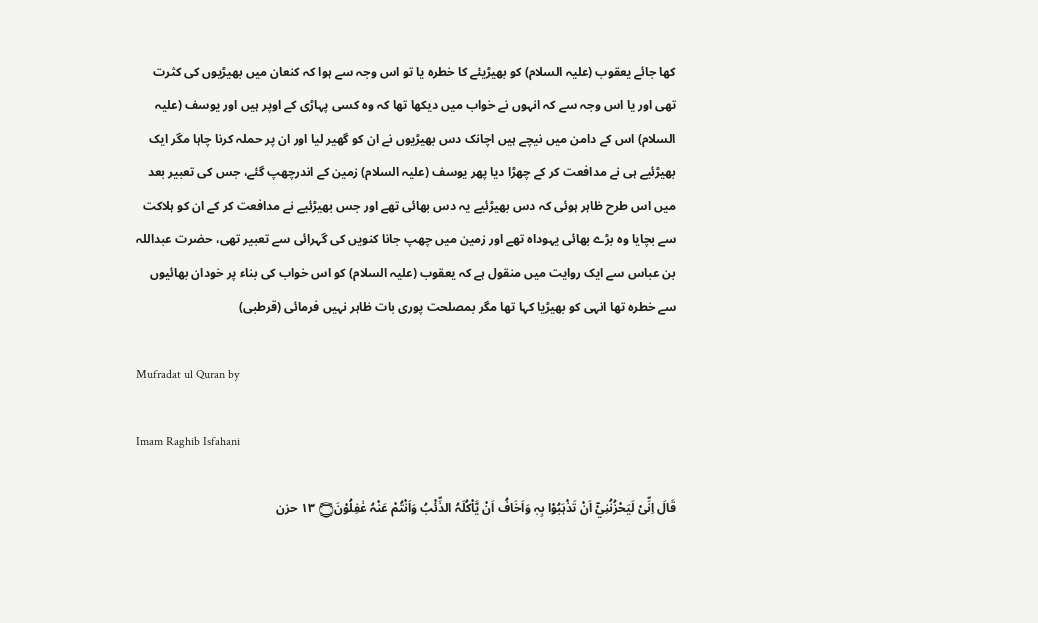کھا جائے یعقوب (علیہ السلام) کو بھیڑیئے کا خطرہ یا تو اس وجہ سے ہوا کہ کنعان میں بھیڑیوں کی کثرت تھی اور یا اس وجہ سے کہ انہوں نے خواب میں دیکھا تھا کہ وہ کسی پہاڑی کے اوپر ہیں اور یوسف (علیہ السلام) اس کے دامن میں نیچے ہیں اچانک دس بھیڑیوں نے ان کو گھیر لیا اور ان پر حملہ کرنا چاہا مگر ایک بھیڑئیے ہی نے مدافعت کر کے چھڑا دیا پھر یوسف (علیہ السلام) زمین کے اندرچھپ گئے، جس کی تعبیر بعد میں اس طرح ظاہر ہوئی کہ دس بھیڑئیے یہ دس بھائی تھے اور جس بھیڑئیے نے مدافعت کر کے ان کو ہلاکت سے بچایا وہ بڑے بھائی یہوداہ تھے اور زمین میں چھپ جانا کنویں کی گہرائی سے تعبیر تھی، حضرت عبداللہ بن عباس سے ایک روایت میں منقول ہے کہ یعقوب (علیہ السلام) کو اس خواب کی بناء پر خودان بھائیوں سے خطرہ تھا انہی کو بھیڑیا کہا تھا مگر بمصلحت پوری بات ظاہر نہیں فرمائی (قرطبی)

Mufradat ul Quran by

Imam Raghib Isfahani

قَالَ اِنِّىْ لَيَحْزُنُنِيْٓ اَنْ تَذْہَبُوْا بِہٖ وَاَخَافُ اَنْ يَّاْكُلَہُ الذِّئْبُ وَاَنْتُمْ عَنْہُ غٰفِلُوْنَ۝ ١٣ حزن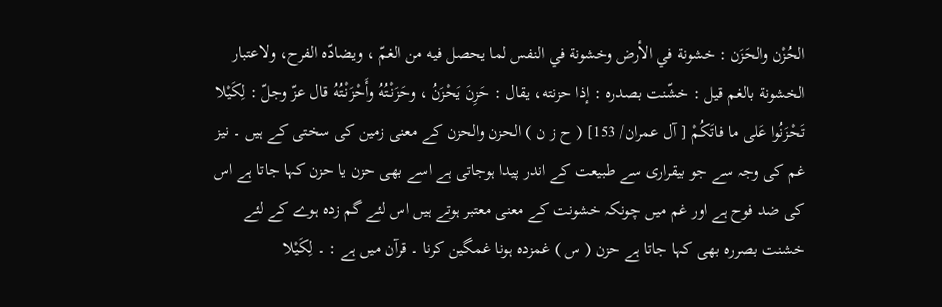الحُزْن والحَزَن : خشونة في الأرض وخشونة في النفس لما يحصل فيه من الغمّ ، ويضادّه الفرح، ولاعتبار الخشونة بالغم قيل : خشّنت بصدره : إذا حزنته، يقال : حَزِنَ يَحْزَنُ ، وحَزَنْتُهُ وأَحْزَنْتُهُ قال عزّ وجلّ : لِكَيْلا تَحْزَنُوا عَلى ما فاتَكُمْ [ آل عمران/ 153] ( ح ز ن ) الحزن والحزن کے معنی زمین کی سختی کے ہیں ۔ نیز غم کی وجہ سے جو بیقراری سے طبیعت کے اندر پیدا ہوجاتی ہے اسے بھی حزن یا حزن کہا جاتا ہے اس کی ضد فوح ہے اور غم میں چونکہ خشونت کے معنی معتبر ہوتے ہیں اس لئے گم زدہ ہوے کے لئے خشنت بصررہ بھی کہا جاتا ہے حزن ( س ) غمزدہ ہونا غمگین کرنا ۔ قرآن میں ہے : ۔ لِكَيْلا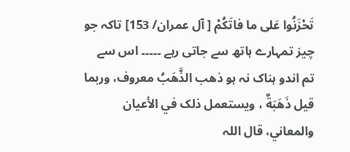تَحْزَنُوا عَلى ما فاتَكُمْ [ آل عمران/ 153] تاکہ جو چیز تمہارے ہاتھ سے جاتی رہے ۔۔۔۔۔ اس سے تم اندو ہناک نہ ہو ذهب الذَّهَبُ معروف، وربما قيل ذَهَبَةٌ ، ويستعمل ذلک في الأعيان والمعاني، قال اللہ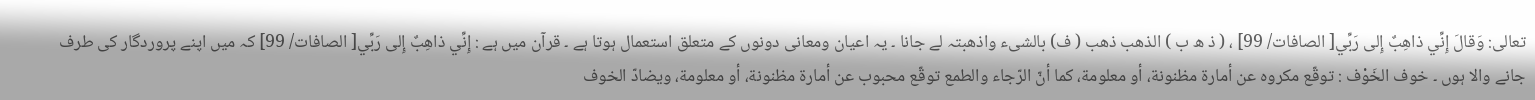تعالی: وَقالَ إِنِّي ذاهِبٌ إِلى رَبِّي[ الصافات/ 99] ، ( ذ ھ ب ) الذھب ذھب ( ف) بالشیء واذھبتہ لے جانا ۔ یہ اعیان ومعانی دونوں کے متعلق استعمال ہوتا ہے ۔ قرآن میں ہے : إِنِّي ذاهِبٌ إِلى رَبِّي[ الصافات/ 99] کہ میں اپنے پروردگار کی طرف جانے والا ہوں ۔ خوف الخَوْف : توقّع مکروه عن أمارة مظنونة، أو معلومة، كما أنّ الرّجاء والطمع توقّع محبوب عن أمارة مظنونة، أو معلومة، ويضادّ الخوف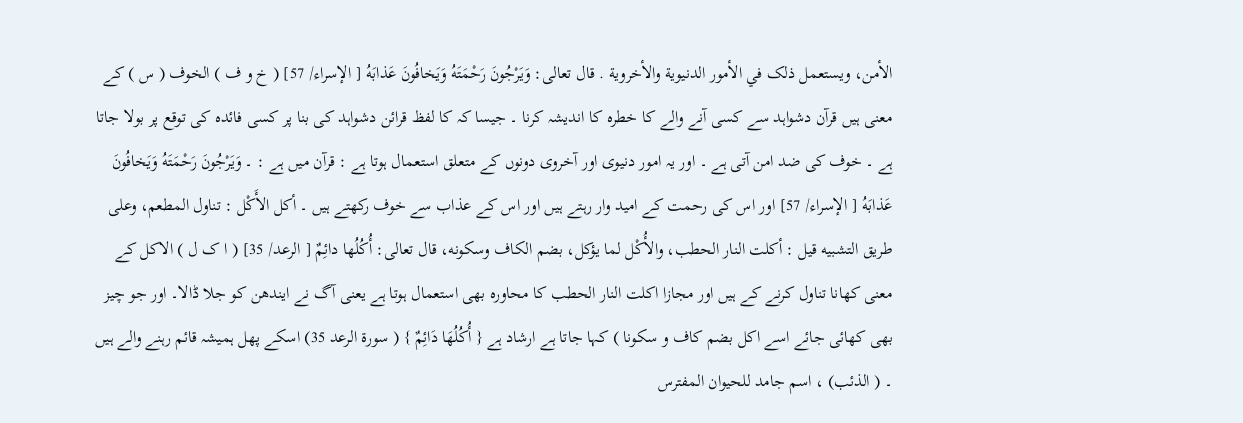الأمن، ويستعمل ذلک في الأمور الدنیوية والأخروية . قال تعالی: وَيَرْجُونَ رَحْمَتَهُ وَيَخافُونَ عَذابَهُ [ الإسراء/ 57] ( خ و ف ) الخوف ( س ) کے معنی ہیں قرآن دشواہد سے کسی آنے والے کا خطرہ کا اندیشہ کرنا ۔ جیسا کہ کا لفظ قرائن دشواہد کی بنا پر کسی فائدہ کی توقع پر بولا جاتا ہے ۔ خوف کی ضد امن آتی ہے ۔ اور یہ امور دنیوی اور آخروی دونوں کے متعلق استعمال ہوتا ہے : قرآن میں ہے : ۔ وَيَرْجُونَ رَحْمَتَهُ وَيَخافُونَ عَذابَهُ [ الإسراء/ 57] اور اس کی رحمت کے امید وار رہتے ہیں اور اس کے عذاب سے خوف رکھتے ہیں ۔ أكل الأَكْل : تناول المطعم، وعلی طریق التشبيه قيل : أكلت النار الحطب، والأُكْل لما يؤكل، بضم الکاف وسکونه، قال تعالی: أُكُلُها دائِمٌ [ الرعد/ 35] ( ا ک ل ) الاکل کے معنی کھانا تناول کرنے کے ہیں اور مجازا اکلت النار الحطب کا محاورہ بھی استعمال ہوتا ہے یعنی آگ نے ایندھن کو جلا ڈالا۔ اور جو چیز بھی کھائی جائے اسے اکل بضم کاف و سکونا ) کہا جاتا ہے ارشاد ہے { أُكُلُهَا دَائِمٌ } ( سورة الرعد 35) اسکے پھل ہمیشہ قائم رہنے والے ہیں ۔ ( الذئب) ، اسم جامد للحیوان المفترس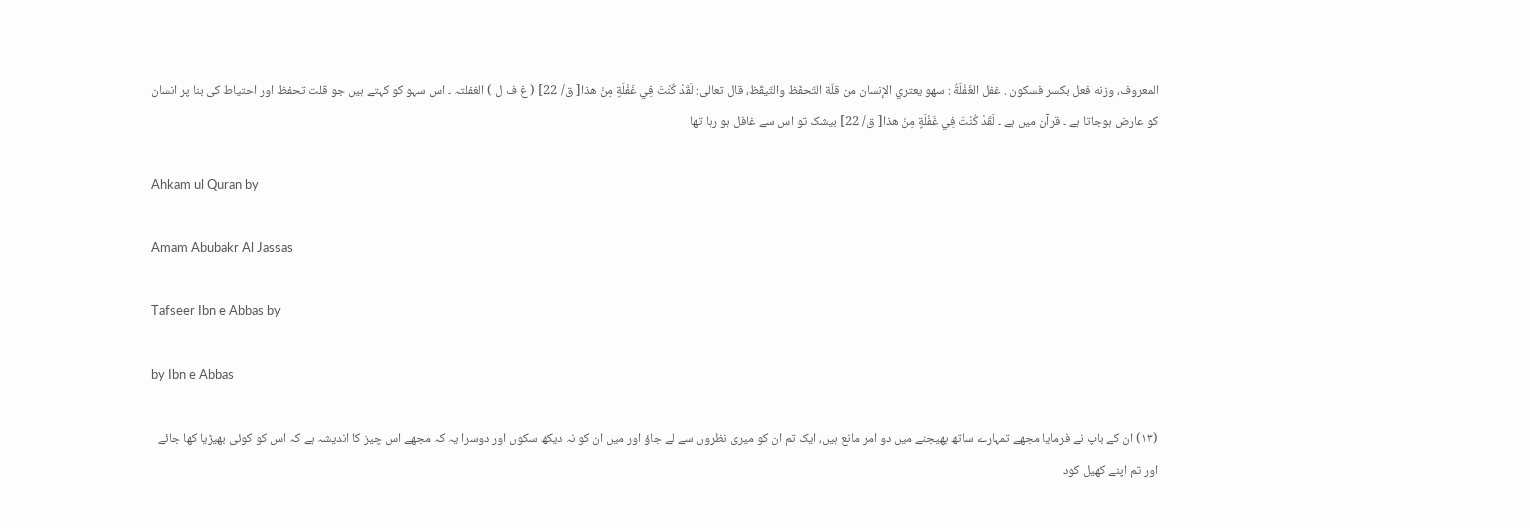المعروف، وزنه فعل بکسر فسکون . غفل الغَفْلَةُ : سهو يعتري الإنسان من قلّة التّحفّظ والتّيقّظ، قال تعالی: لَقَدْ كُنْتَ فِي غَفْلَةٍ مِنْ هذا[ ق/ 22] ( غ ف ل ) الغفلتہ ۔ اس سہو کو کہتے ہیں جو قلت تحفظ اور احتیاط کی بنا پر انسان کو عارض ہوجاتا ہے ۔ قرآن میں ہے ۔ لَقَدْ كُنْتَ فِي غَفْلَةٍ مِنْ هذا[ ق/ 22] بیشک تو اس سے غافل ہو رہا تھا

Ahkam ul Quran by

Amam Abubakr Al Jassas

Tafseer Ibn e Abbas by

by Ibn e Abbas

(١٣) ان کے باپ نے فرمایا مجھے تمہارے ساتھ بھیجنے میں دو امر مانع ہیں، ایک تم ان کو میری نظروں سے لے جاؤ اور میں ان کو نہ دیکھ سکوں اور دوسرا یہ کہ مجھے اس چیز کا اندیشہ ہے کہ اس کو کوئی بھیڑیا کھا جائے اور تم اپنے کھیل کود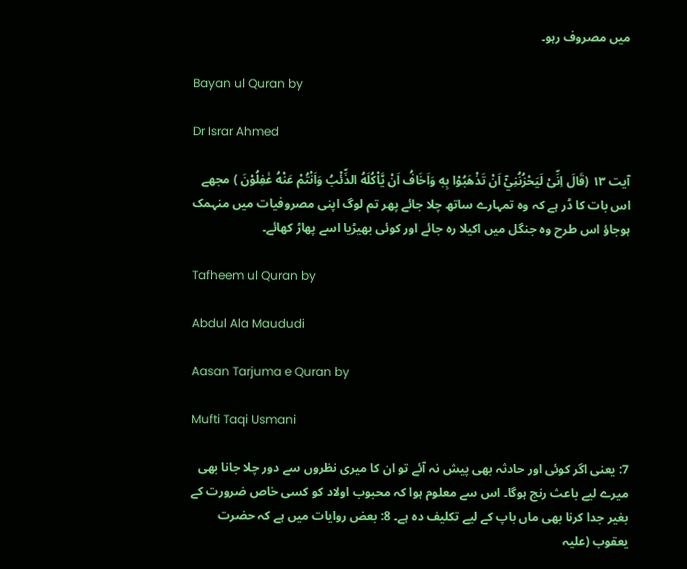میں مصروف رہو۔

Bayan ul Quran by

Dr Israr Ahmed

آیت ١٣ (قَالَ اِنِّىْ لَيَحْزُنُنِيْٓ اَنْ تَذْهَبُوْا بِهٖ وَاَخَافُ اَنْ يَّاْكُلَهُ الذِّئْبُ وَاَنْتُمْ عَنْهُ غٰفِلُوْنَ ) مجھے اس بات کا ڈر ہے کہ وہ تمہارے ساتھ چلا جائے پھر تم لوگ اپنی مصروفیات میں منہمک ہوجاؤ اس طرح وہ جنگل میں اکیلا رہ جائے اور کوئی بھیڑیا اسے پھاڑ کھائے۔

Tafheem ul Quran by

Abdul Ala Maududi

Aasan Tarjuma e Quran by

Mufti Taqi Usmani

7: یعنی اگر کوئی اور حادثہ بھی پیش نہ آئے تو ان کا میری نظروں سے دور چلا جانا بھی میرے لیے باعث رنج ہوگا۔ اس سے معلوم ہوا کہ محبوب اولاد کو کسی خاص ضرورت کے بغیر جدا کرنا بھی ماں باپ کے لیے تکلیف دہ ہے۔ 8: بعض روایات میں ہے کہ حضرت یعقوب (علیہ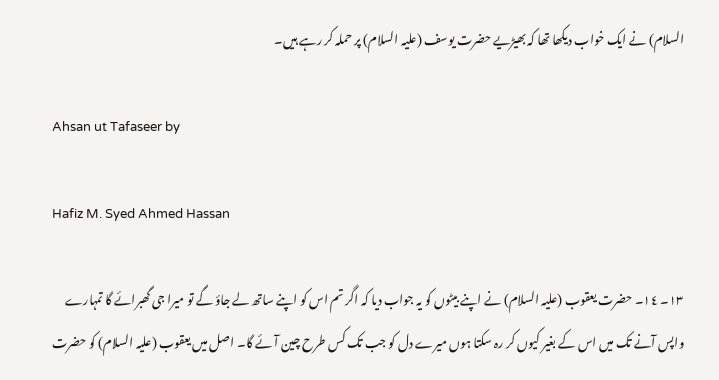السلام) نے ایک خواب دیکھا تھا کہ بھیڑیے حضرت یوسف (علیہ السلام) پر حملہ کر رہے ہیں۔

Ahsan ut Tafaseer by

Hafiz M. Syed Ahmed Hassan

١٣۔ ١٤۔ حضرت یعقوب (علیہ السلام) نے اپنے بیٹوں کو یہ جواب دیا کہ اگر تم اس کو اپنے ساتھ لے جاؤ گے تو میرا جی گھبرائے گا تمہارے واپس آنے تک میں اس کے بغیر کیوں کر رہ سکتا ہوں میرے دل کو جب تک کس طرح چین آئے گا۔ اصل میں یعقوب (علیہ السلام) کو حضرت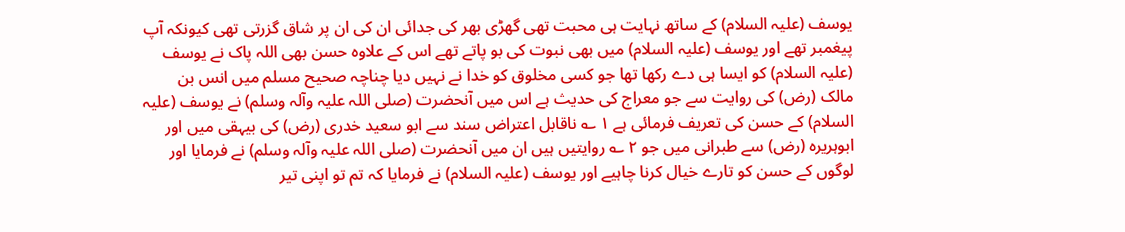یوسف (علیہ السلام) کے ساتھ نہایت ہی محبت تھی گھڑی بھر کی جدائی ان کی ان پر شاق گزرتی تھی کیونکہ آپ پیغمبر تھے اور یوسف (علیہ السلام) میں بھی نبوت کی بو پاتے تھے اس کے علاوہ حسن بھی اللہ پاک نے یوسف (علیہ السلام) کو ایسا ہی دے رکھا تھا جو کسی مخلوق کو خدا نے نہیں دیا چناچہ صحیح مسلم میں انس بن مالک (رض) کی روایت سے جو معراج کی حدیث ہے اس میں آنحضرت (صلی اللہ علیہ وآلہ وسلم) نے یوسف (علیہ السلام) کے حسن کی تعریف فرمائی ہے ١ ؎ ناقابل اعتراض سند سے ابو سعید خدری (رض) کی بیہقی میں اور ابوہریرہ (رض) سے طبرانی میں جو ٢ ؎ روایتیں ہیں ان میں آنحضرت (صلی اللہ علیہ وآلہ وسلم) نے فرمایا اور لوگوں کے حسن کو تارے خیال کرنا چاہیے اور یوسف (علیہ السلام) نے فرمایا کہ تم تو اپنی تیر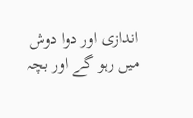اندازی اور دوا دوش میں رہو گے اور بچہ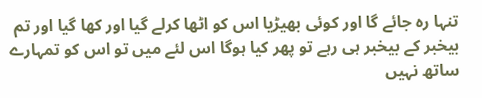تنہا رہ جائے گا اور کوئی بھیڑیا اس کو اٹھا کرلے گیا اور کھا گیا اور تم بیخبر کے بیخبر ہی رہے تو پھر کیا ہوگا اس لئے میں تو اس کو تمہارے ساتھ نہیں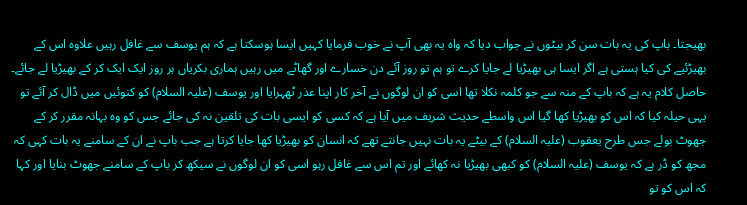بھیجتا۔ باپ کی یہ بات سن کر بیٹوں نے جواب دیا کہ واہ یہ بھی آپ نے خوب فرمایا کہیں ایسا ہوسکتا ہے کہ ہم یوسف سے غافل رہیں علاوہ اس کے بھیڑئیے کی کیا ہستی ہے اگر ایسا ہی بھیڑیا لے جایا کرے تو ہم تو روز آئے دن خسارے اور گھاٹے میں رہیں ہماری بکریاں ہر روز ایک ایک کر کے بھیڑیا لے جائے۔ حاصل کلام یہ ہے کہ باپ کے منہ سے جو کلمہ نکلا تھا اسی کو ان لوگوں نے آخر کار اپنا عذر ٹھہرایا اور یوسف (علیہ السلام) کو کنوئیں میں ڈال کر آئے تو یہی حیلہ کیا کہ اس کو بھیڑیا کھا گیا اس واسطے حدیث شریف میں آیا ہے کہ کسی کو ایسی بات کی تلقین نہ کی جائے جس کو وہ بہانہ مقرر کر کے جھوٹ بولے جس طرح یعقوب (علیہ السلام) کے بیٹے یہ بات نہیں جانتے تھے کہ انسان کو بھیڑیا کھا جایا کرتا ہے جب باپ نے ان کے سامنے یہ بات کہی کہ مجھ کو ڈر ہے کہ یوسف (علیہ السلام) کو کبھی بھیڑیا نہ کھائے اور تم اس سے غافل رہو اسی کو ان لوگوں نے سیکھ کر باپ کے سامنے جھوٹ بنایا اور کہا کہ اس کو تو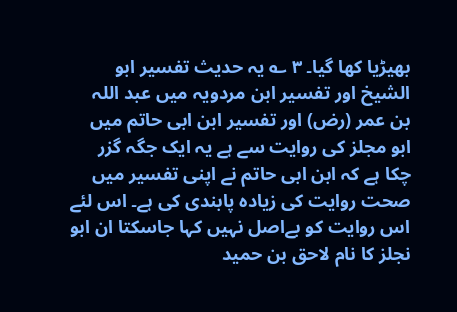بھیڑیا کھا گیا۔ ٣ ؎ یہ حدیث تفسیر ابو الشیخ اور تفسیر ابن مردویہ میں عبد اللہ بن عمر (رض) اور تفسیر ابن ابی حاتم میں ابو مجلز کی روایت سے ہے یہ ایک جگہ گزر چکا ہے کہ ابن ابی حاتم نے اپنی تفسیر میں صحت روایت کی زیادہ پابندی کی ہے۔ اس لئے اس روایت کو بےاصل نہیں کہا جاسکتا ان ابو نجلز کا نام لاحق بن حمید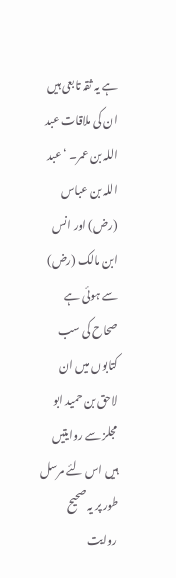ہے یہ ثقہ تابعی ہیں ان کی ملاقات عبد اللہ بن عمر۔ ‘ عبد اللہ بن عباس (رض) اور انس ابن مالک (رض) سے ہوئی ہے صحاح کی سب کتابوں میں ان لاحق بن حمید ابو مجلز سے روایتیں ہیں اس لئے مرسل طور پر یہ صحیح روایت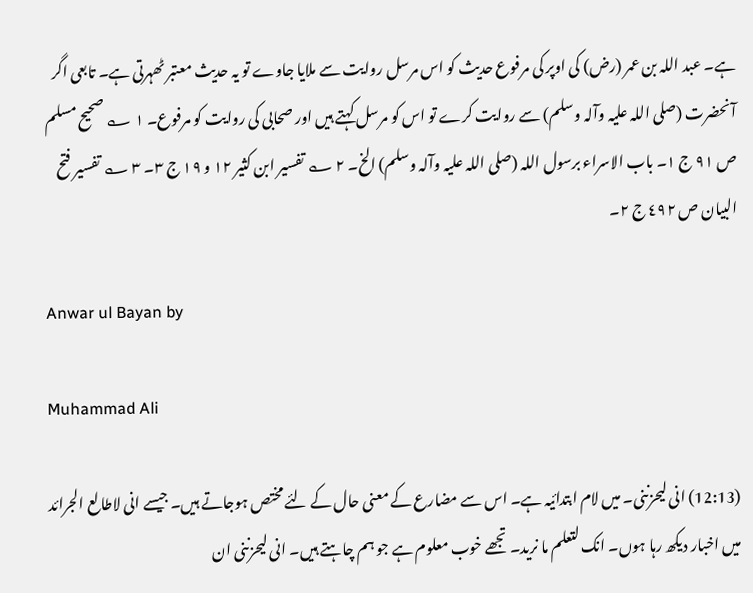ہے۔ عبد اللہ بن عمر (رض) کی اوپر کی مرفوع حدیث کو اس مرسل روایت سے ملایا جاوے تو یہ حدیث معتبر ٹھہرتی ہے۔ تابعی اگر آنحضرت (صلی اللہ علیہ وآلہ وسلم) سے روایت کرے تو اس کو مرسل کہتے ہیں اور صحابی کی روایت کو مرفوع۔ ١ ؎ صحیح مسلم ص ٩١ ج ١۔ باب الاسراء برسول اللہ (صلی اللہ علیہ وآلہ وسلم) الخ۔ ٢ ؎ تفسیر ابن کثیر ١٢ و ١٩ ج ٣۔ ٣ ؎ تفسیر فتح البیان ص ٤٩٢ ج ٢۔

Anwar ul Bayan by

Muhammad Ali

(12:13) انی لیحزننی۔ میں لام ابتدائیہ ہے۔ اس سے مضارع کے معنی حال کے لئے مختص ہوجاتے ہیں۔ جیسے انی لاطالع الجرائد میں اخبار دیکھ رہا ہوں۔ انک لتعلم ما نرید۔ تجھے خوب معلوم ہے جو ہم چاہتے ہیں۔ انی لیحزننی ان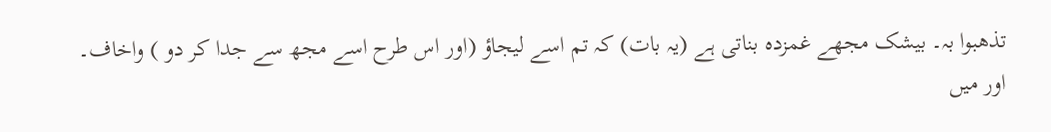تذھبوا بہ۔ بیشک مجھے غمزدہ بناتی ہے (یہ بات) کہ تم اسے لیجاؤ (اور اس طرح اسے مجھ سے جدا کر دو ) واخاف۔ اور میں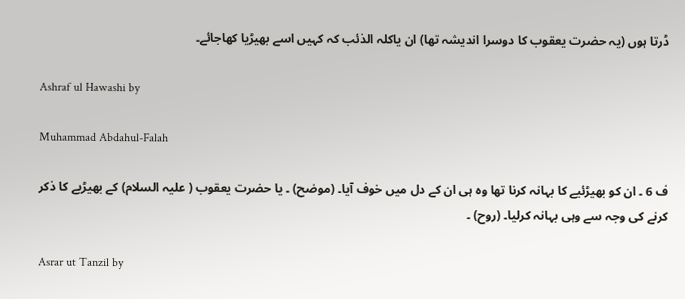ڈرتا ہوں (یہ حضرت یعقوب کا دوسرا اندیشہ تھا) ان یاکلہ الذئب کہ کہیں اسے بھیڑیا کھاجائے۔

Ashraf ul Hawashi by

Muhammad Abdahul-Falah

ف 6 ۔ ان کو بھیڑئیے کا بہانہ کرنا تھا وہ ہی ان کے دل میں خوف آیا۔ (موضح) ۔ یا حضرت یعقوب ( علیہ السلام) کے بھیڑیے کا ذکر کرنے کی وجہ سے وہی بہانہ کرلیا۔ (روح) ۔

Asrar ut Tanzil by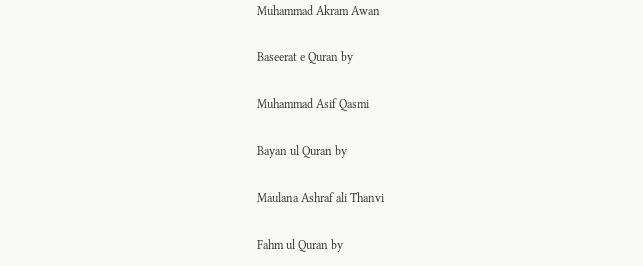Muhammad Akram Awan

Baseerat e Quran by

Muhammad Asif Qasmi

Bayan ul Quran by

Maulana Ashraf ali Thanvi

Fahm ul Quran by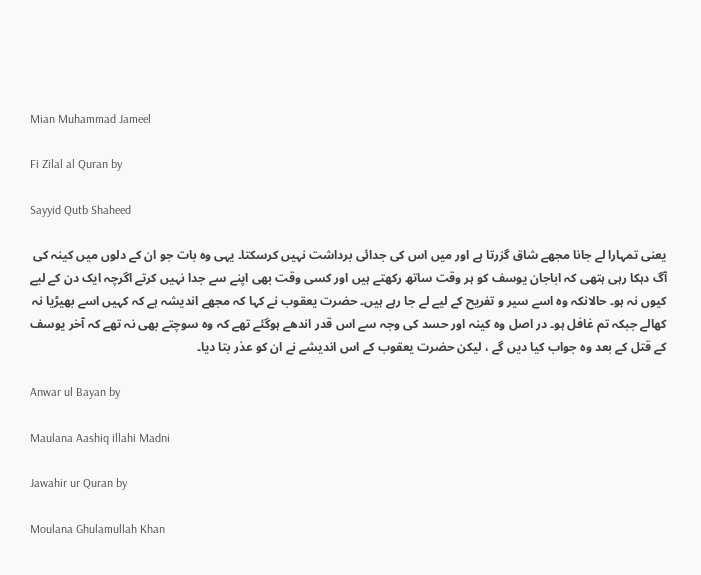Mian Muhammad Jameel

Fi Zilal al Quran by

Sayyid Qutb Shaheed

یعنی تمہارا لے جانا مجھے شاق گزرتا ہے اور میں اس کی جدائی برداشت نہیں کرسکتا۔ یہی وہ بات جو ان کے دلوں میں کینہ کی آگ دہکا رہی ہتھی کہ اباجان یوسف کو ہر وقت ساتھ رکھتے ہیں اور کسی وقت بھی اپنے سے جدا نہیں کرتے اگرچہ ایک دن کے لیے کیوں نہ ہو۔ حالانکہ وہ اسے سیر و تفریح کے لیے لے جا رہے ہیں۔ حضرت یعقوب نے کہا کہ مجھے اندیشہ ہے کہ کہیں اسے بھیڑیا نہ کھالے جبکہ تم غافل ہو۔ در اصل وہ کینہ اور حسد کی وجہ سے اس قدر اندھے ہوگئے تھے کہ وہ سوچتے بھی نہ تھے کہ آخر یوسف کے قتل کے بعد وہ جواب کیا دیں گے ، لیکن حضرت یعقوب کے اس اندیشے نے ان کو عذر بتا دیا۔

Anwar ul Bayan by

Maulana Aashiq illahi Madni

Jawahir ur Quran by

Moulana Ghulamullah Khan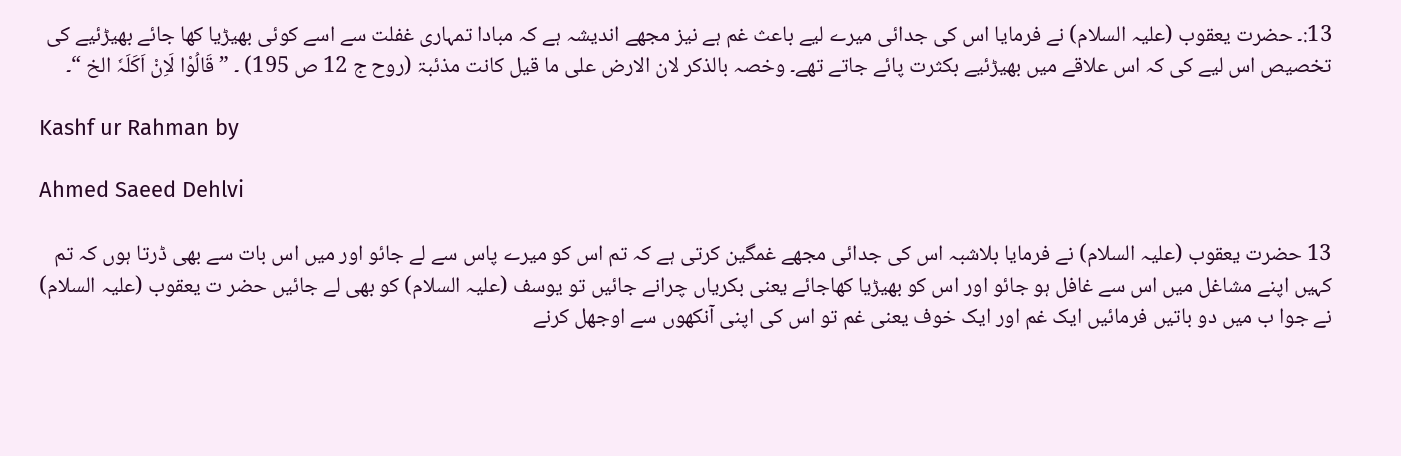13:۔ حضرت یعقوب (علیہ السلام) نے فرمایا اس کی جدائی میرے لیے باعث غم ہے نیز مجھے اندیشہ ہے کہ مبادا تمہاری غفلت سے اسے کوئی بھیڑیا کھا جائے بھیڑئیے کی تخصیص اس لیے کی کہ اس علاقے میں بھیڑئیے بکثرت پائے جاتے تھے۔ وخصہ بالذکر لان الارض علی ما قیل کانت مذئبۃ (روح ج 12 ص 195) ۔ ” قَالُوْا لَاِنْ اَکَلَہٗ الخ “۔

Kashf ur Rahman by

Ahmed Saeed Dehlvi

13 حضرت یعقوب (علیہ السلام) نے فرمایا بلاشبہ اس کی جدائی مجھے غمگین کرتی ہے کہ تم اس کو میرے پاس سے لے جائو اور میں اس بات سے بھی ڈرتا ہوں کہ تم کہیں اپنے مشاغل میں اس سے غافل ہو جائو اور اس کو بھیڑیا کھاجائے یعنی بکریاں چرانے جائیں تو یوسف (علیہ السلام) کو بھی لے جائیں حضر ت یعقوب (علیہ السلام) نے جوا ب میں دو باتیں فرمائیں ایک غم اور ایک خوف یعنی غم تو اس کی اپنی آنکھوں سے اوجھل کرنے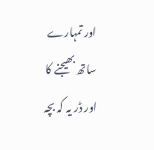اور تمہارے ساتھ بھیجنے کا اور ڈر یہ کہ بچہ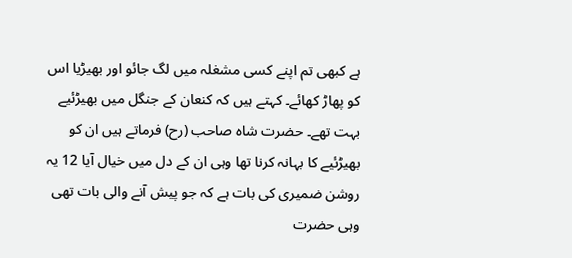ہے کبھی تم اپنے کسی مشغلہ میں لگ جائو اور بھیڑیا اس کو پھاڑ کھائے۔ کہتے ہیں کہ کنعان کے جنگل میں بھیڑئیے بہت تھے۔ حضرت شاہ صاحب (رح) فرماتے ہیں ان کو بھیڑئیے کا بہانہ کرنا تھا وہی ان کے دل میں خیال آیا 12 یہ روشن ضمیری کی بات ہے کہ جو پیش آنے والی بات تھی وہی حضرت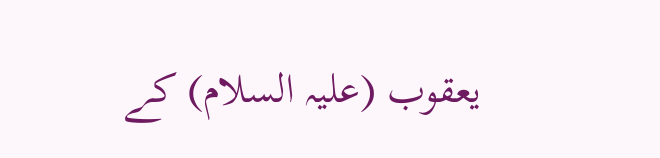یعقوب (علیہ السلام) کے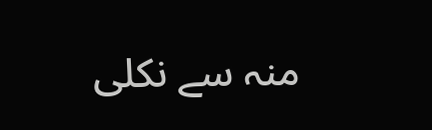منہ سے نکلی